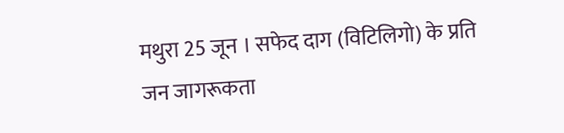मथुरा 25 जून । सफेद दाग (विटिलिगो) के प्रति जन जागरूकता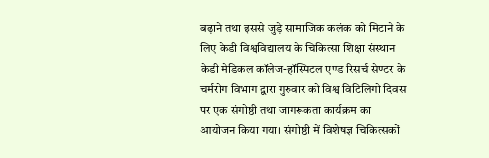बढ़ाने तथा इससे जुड़े सामाजिक कलंक को मिटाने के लिए केडी विश्वविद्यालय के चिकित्सा शिक्षा संस्थान केडी मेडिकल कॉलेज-हॉस्पिटल एण्ड रिसर्च सेण्टर के चर्मरोग विभाग द्वारा गुरुवार को विश्व विटिलिगो दिवस पर एक संगोष्ठी तथा जागरूकता कार्यक्रम का आयोजन किया गया। संगोष्ठी में विशेषज्ञ चिकित्सकों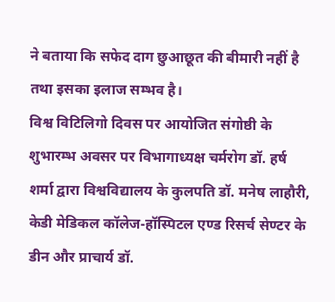ने बताया कि सफेद दाग छुआछूत की बीमारी नहीं है तथा इसका इलाज सम्भव है।
विश्व विटिलिगो दिवस पर आयोजित संगोष्ठी के शुभारम्भ अवसर पर विभागाध्यक्ष चर्मरोग डॉ. हर्ष शर्मा द्वारा विश्वविद्यालय के कुलपति डॉ. मनेष लाहौरी, केडी मेडिकल कॉलेज-हॉस्पिटल एण्ड रिसर्च सेण्टर के डीन और प्राचार्य डॉ.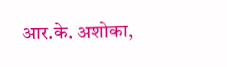आर.के. अशोका,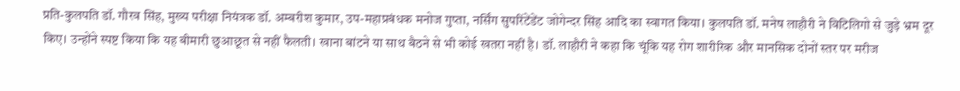प्रति-कुलपति डॉ. गौरव सिंह, मुख्य परीक्षा नियंत्रक डॉ. अम्बरीश कुमार, उप-महाप्रबंधक मनोज गुप्ता, नर्सिंग सुपरिंटेंडेंट जोगेन्दर सिंह आदि का स्वागत किया। कुलपति डॉ. मनेष लाहौरी ने विटिलिगो से जुड़े भ्रम दूर किए। उन्होंने स्पष्ट किया कि यह बीमारी छुआछूत से नहीं फैलती। खाना बांटने या साथ बैठने से भी कोई खतरा नहीं है। डॉ. लाहौरी ने कहा कि चूंकि यह रोग शारीरिक और मानसिक दोनों स्तर पर मरीज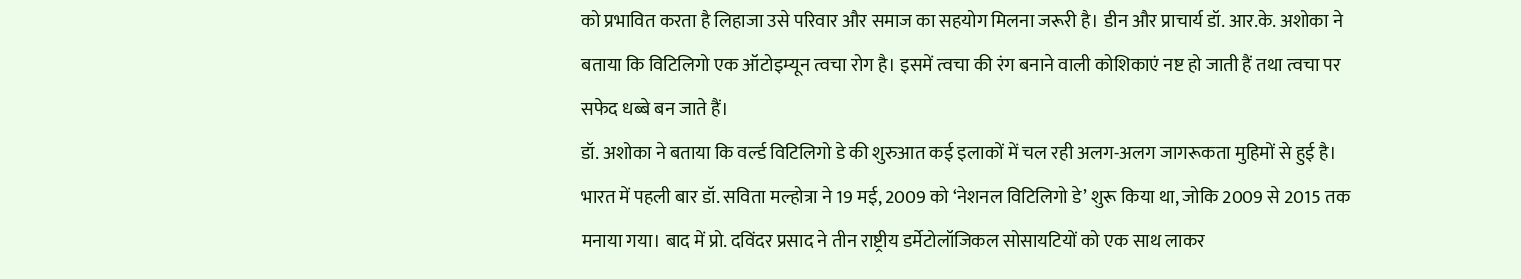को प्रभावित करता है लिहाजा उसे परिवार और समाज का सहयोग मिलना जरूरी है। डीन और प्राचार्य डॉ. आर.के. अशोका ने बताया कि विटिलिगो एक ऑटोइम्यून त्वचा रोग है। इसमें त्वचा की रंग बनाने वाली कोशिकाएं नष्ट हो जाती हैं तथा त्वचा पर सफेद धब्बे बन जाते हैं।
डॉ. अशोका ने बताया कि वर्ल्ड विटिलिगो डे की शुरुआत कई इलाकों में चल रही अलग-अलग जागरूकता मुहिमों से हुई है। भारत में पहली बार डॉ. सविता मल्होत्रा ने 19 मई, 2009 को ‘नेशनल विटिलिगो डे’ शुरू किया था, जोकि 2009 से 2015 तक मनाया गया। बाद में प्रो. दविंदर प्रसाद ने तीन राष्ट्रीय डर्मेटोलॉजिकल सोसायटियों को एक साथ लाकर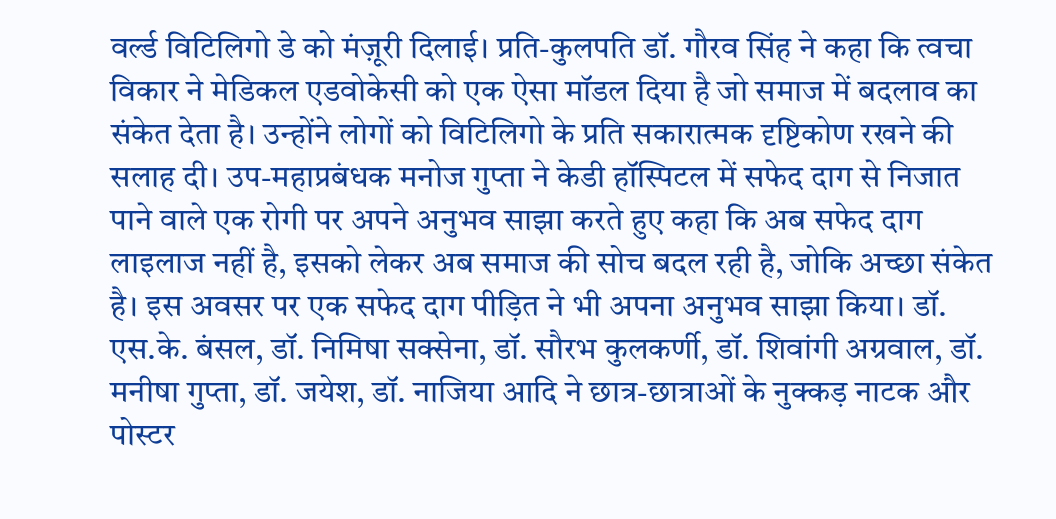वर्ल्ड विटिलिगो डे को मंज़ूरी दिलाई। प्रति-कुलपति डॉ. गौरव सिंह ने कहा कि त्वचा विकार ने मेडिकल एडवोकेसी को एक ऐसा मॉडल दिया है जो समाज में बदलाव का संकेत देता है। उन्होंने लोगों को विटिलिगो के प्रति सकारात्मक दृष्टिकोण रखने की सलाह दी। उप-महाप्रबंधक मनोज गुप्ता ने केडी हॉस्पिटल में सफेद दाग से निजात पाने वाले एक रोगी पर अपने अनुभव साझा करते हुए कहा कि अब सफेद दाग लाइलाज नहीं है, इसको लेकर अब समाज की सोच बदल रही है, जोकि अच्छा संकेत है। इस अवसर पर एक सफेद दाग पीड़ित ने भी अपना अनुभव साझा किया। डॉ. एस.के. बंसल, डॉ. निमिषा सक्सेना, डॉ. सौरभ कुलकर्णी, डॉ. शिवांगी अग्रवाल, डॉ. मनीषा गुप्ता, डॉ. जयेश, डॉ. नाजिया आदि ने छात्र-छात्राओं के नुक्कड़ नाटक और पोस्टर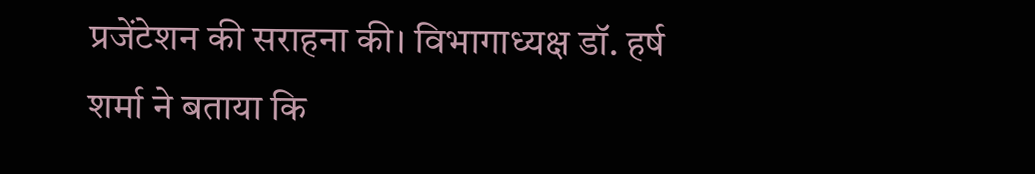प्रजेंटेशन की सराहना की। विभागाध्यक्ष डॉ. हर्ष शर्मा ने बताया कि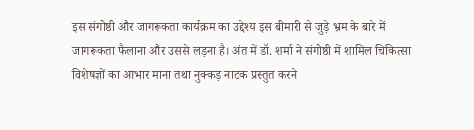इस संगोष्ठी और जागरूकता कार्यक्रम का उद्देश्य इस बीमारी से जुड़े भ्रम के बारे में जागरूकता फैलाना और उससे लड़ना है। अंत में डॉ. शर्मा ने संगोष्ठी में शामिल चिकित्सा विशेषज्ञों का आभार माना तथा नुक्कड़ नाटक प्रस्तुत करने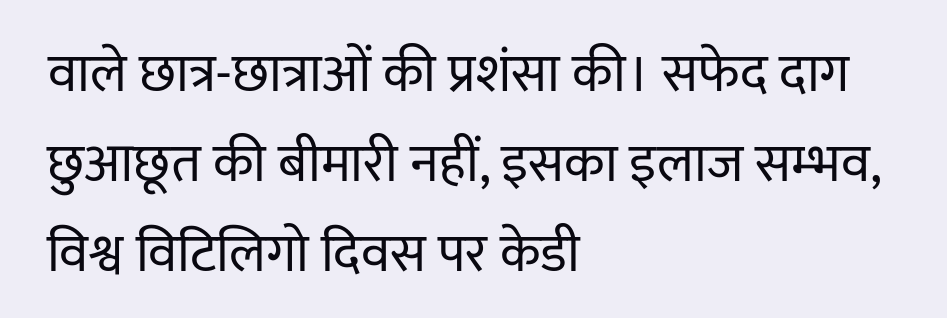वाले छात्र-छात्राओं की प्रशंसा की। सफेद दाग छुआछूत की बीमारी नहीं, इसका इलाज सम्भव, विश्व विटिलिगो दिवस पर केडी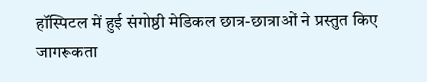हॉस्पिटल में हुई संगोष्ठी मेडिकल छात्र-छात्राओं ने प्रस्तुत किए जागरूकता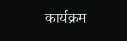कार्यक्रम